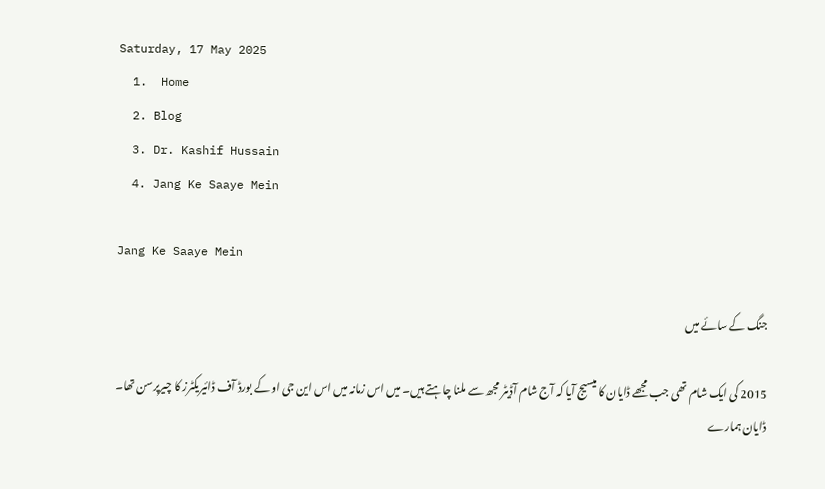Saturday, 17 May 2025
  1.  Home
  2. Blog
  3. Dr. Kashif Hussain
  4. Jang Ke Saaye Mein

Jang Ke Saaye Mein

جنگ کے سائے میں

2015 کی ایک شام تھی جب مجھے ڈایان کا میسیج آیا کہ آج شام آڈیٹر مجھ سے ملنا چاہتے ہیں۔ میں اس زمانہ میں اس این جی او کے بورڈ آف ڈائیریکٹرز کا چیرپرسن تھا۔ ڈایان ہمارے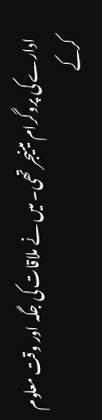ادارے کی پروگرام مینیجر تھی۔ میں نے ملاقات کی جگہ اور وقت معلوم کرکے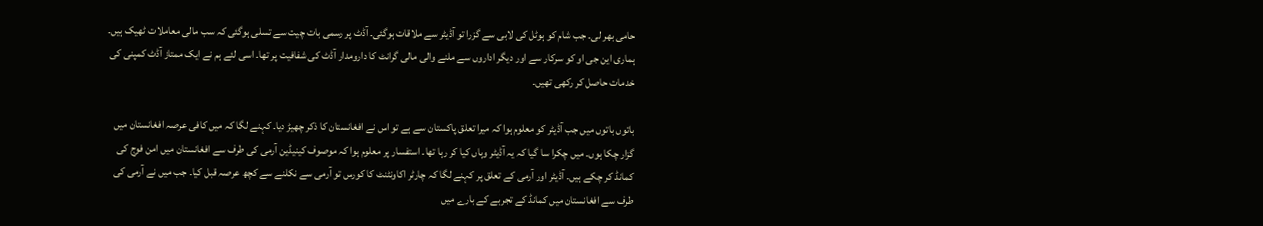حامی بھر لی۔ جب شام کو ہوٹل کی لابی سے گزرا تو آڈیٹر سے ملاقات ہوگئی۔ آڈٹ پر رسمی بات چیت سے تسلی ہوگئی کہ سب مالی معاملات ٹھیک ہیں۔ ہماری این جی او کو سرکار سے اور دیگر اداروں سے ملنے والی مالی گرانٹ کا دارومدار آڈٹ کی شفافیت پر تھا۔ اسی لئے ہم نے ایک ممتاز آڈٹ کمپنی کی خدمات حاصل کر رکھی تھیں۔

باتوں باتوں میں جب آڈیٹر کو معلوم ہوا کہ میرا تعلق پاکستان سے ہے تو اس نے افغانستان کا ذکر چھیڑ دیا۔ کہنے لگا کہ میں کافی عرصہ افغانستان میں گزار چکا ہوں۔ میں چکرا سا گیا کہ یہ آڈیٹر وہاں کیا کر رہا تھا۔ استفسار پر معلوم ہوا کہ موصوف کینیڈین آرمی کی طرف سے افغانستان میں امن فوج کی کمانڈ کر چکے ہیں۔ آڈیٹر اور آرمی کے تعلق پر کہنے لگا کہ چارٹر اکاونٹنٹ کا کورس تو آرمی سے نکلنے سے کچھ عرصہ قبل کیا۔ جب میں نے آرمی کی طرف سے افغانستان میں کمانڈ کے تجربے کے بارے میں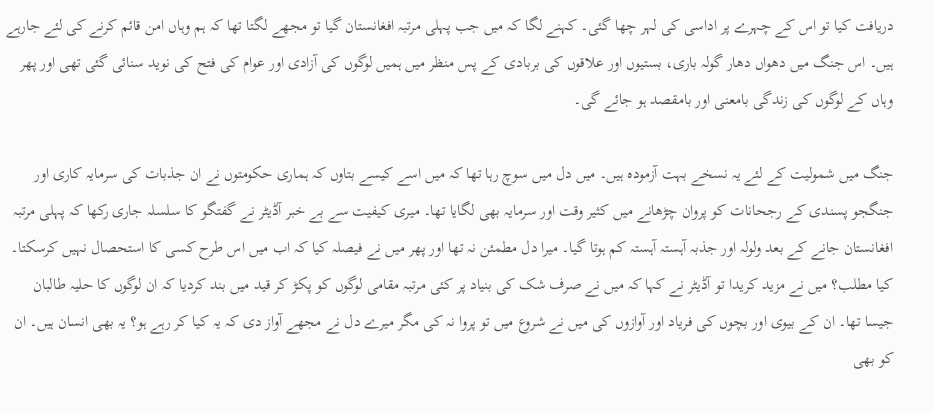دریافت کیا تو اس کے چہرے پر اداسی کی لہر چھا گئی۔ کہنے لگا کہ میں جب پہلی مرتبہ افغانستان گیا تو مجھے لگتا تھا کہ ہم وہاں امن قائم کرنے کی لئے جارہے ہیں۔ اس جنگ میں دھواں دھار گولہ باری، بستیوں اور علاقوں کی بربادی کے پس منظر میں ہمیں لوگوں کی آزادی اور عوام کی فتح کی نوید سنائی گئی تھی اور پھر وہاں کے لوگوں کی زندگی بامعنی اور بامقصد ہو جائے گی۔

جنگ میں شمولیت کے لئے یہ نسخے بہت آزمودہ ہیں۔ میں دل میں سوچ رہا تھا کہ میں اسے کیسے بتاوں کہ ہماری حکومتوں نے ان جذبات کی سرمایہ کاری اور جنگجو پسندی کے رجحانات کو پروان چڑھانے میں کثیر وقت اور سرمایہ بھی لگایا تھا۔ میری کیفیت سے بے خبر آڈیٹر نے گفتگو کا سلسلہ جاری رکھا کہ پہلی مرتبہ افغانستان جانے کے بعد ولولہ اور جذبہ آہستہ آہستہ کم ہوتا گیا۔ میرا دل مطمئن نہ تھا اور پھر میں نے فیصلہ کیا کہ اب میں اس طرح کسی کا استحصال نہیں کرسکتا۔ کیا مطلب؟ میں نے مزید کریدا تو آڈیٹر نے کہا کہ میں نے صرف شک کی بنیاد پر کئی مرتبہ مقامی لوگوں کو پکڑ کر قید میں بند کردیا کہ ان لوگوں کا حلیہ طالبان جیسا تھا۔ ان کے بیوی اور بچوں کی فریاد اور آوازوں کی میں نے شروع میں تو پروا نہ کی مگر میرے دل نے مجھے آواز دی کہ یہ کیا کر رہے ہو؟ یہ بھی انسان ہیں۔ ان کو بھی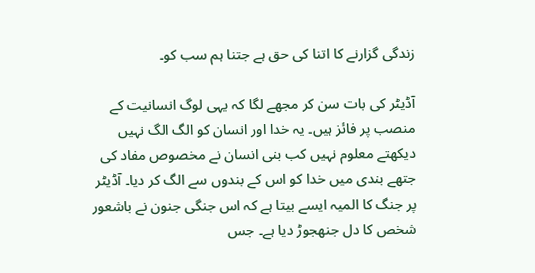زندگی گزارنے کا اتنا کی حق ہے جتنا ہم سب کو۔

آڈیٹر کی بات سن کر مجھے لگا کہ یہی لوگ انسانیت کے منصب پر فائز ہیں۔ یہ خدا اور انسان کو الگ الگ نہیں دیکھتے معلوم نہیں کب بنی انسان نے مخصوص مفاد کی جتھے بندی میں خدا کو اس کے بندوں سے الگ کر دیا۔ آڈیٹر پر جنگ کا المیہ ایسے بیتا ہے کہ اس جنگی جنون نے باشعور شخص کا دل جنھجوڑ دیا ہے۔ جس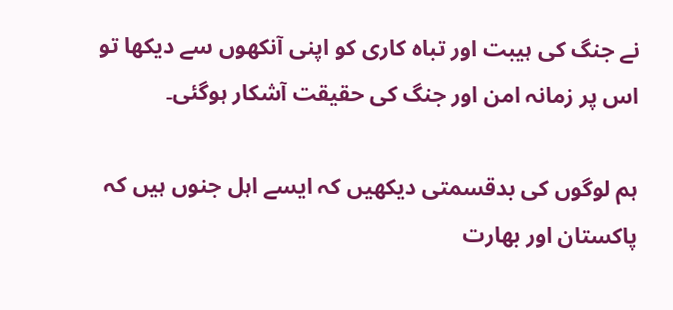نے جنگ کی ہیبت اور تباہ کاری کو اپنی آنکھوں سے دیکھا تو اس پر زمانہ امن اور جنگ کی حقیقت آشکار ہوگئی۔

ہم لوگوں کی بدقسمتی دیکھیں کہ ایسے اہل جنوں ہیں کہ پاکستان اور بھارت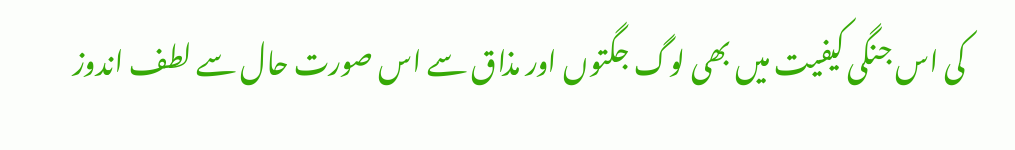کی اس جنگی کیفیت میں بھی لوگ جگتوں اور مذاق سے اس صورت حال سے لطف اندوز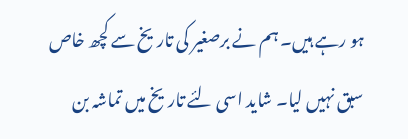ہو رہے ہیں۔ ہم نے برصغیر کی تاریخ سے کچھ خاص سبق نہیں لیا۔ شاید اسی لئے تاریخ میں تماشہ بن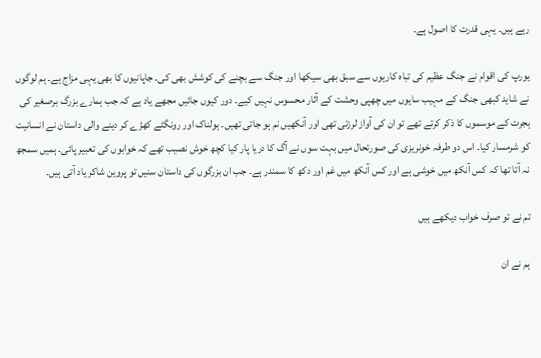رہے ہیں۔ یہی قدرت کا اصول ہے۔

یورپ کی اقوام نے جنگ عظیم کی تباہ کاریوں سے سبق بھی سیکھا اور جنگ سے بچنے کی کوشش بھی کی۔ جاپانیوں کا بھی یہی مزاج ہے۔ ہم لوگوں نے شاید کبھی جنگ کے مہیب سایوں میں چھپی وحشت کے آثار محسوس نہیں کیے۔ دور کیوں جائیں مجھے یاد ہے کہ جب ہمارے بزرگ برصغیر کی ہجرت کے موسموں کا ذکر کرتے تھے تو ان کی آواز لرزتی تھی اور آنکھیں نم ہو جاتی تھیں۔ ہولناک اور رونگٹے کھڑے کر دینے والی داستان نے انسانیت کو شرمسار کیا۔ اس دو طرفہ خونریزی کی صورتحال میں بہت سوں نے آگ کا دریا پار کیا کچھ خوش نصیب تھے کہ خوابوں کی تعبیر پائی۔ ہمیں سمجھ نہ آتا تھا کہ کس آنکھ میں خوشی ہے اور کس آنکھ میں غم اور دکھ کا سمندر ہے۔ جب ان بزرگوں کی داستان سنیں تو پروین شاکر یاد آتی ہیں۔

تم نے تو صرف خواب دیکھے ہیں

ہم نے ان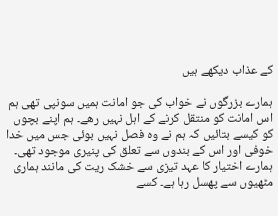کے عذاب دیکھے ہیں

ہمارے بزرگوں نے خواب کی جو امانت ہمیں سونپی تھی ہم اس امانت کو منتقل کرنے کے اہل نہیں رھے۔ ہم اپنے بچوں کو کیسے بتائیں کہ ہم نے وہ فصل نہیں بوئی جس میں خدا خوفی اور اس کے بندوں سے تعلق کی پنیری موجود تھی۔ ہمارے اختیار کا عہد تیزی سے خشک ریت کی مانند ہماری مٹھیوں سے پھسل رہا ہے۔ کسے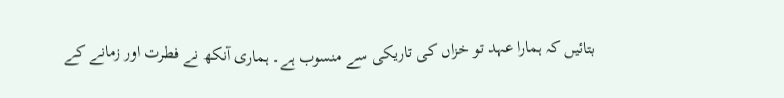بتائیں کہ ہمارا عہد تو خزاں کی تاریکی سے منسوب ہے۔ ہماری آنکھ نے فطرت اور زمانے کے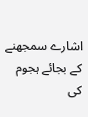اشارے سمجھنے کے بجائے ہجوم کی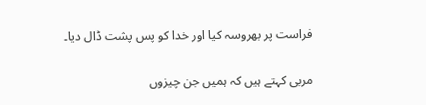فراست پر بھروسہ کیا اور خدا کو پس پشت ڈال دیا۔

مربی کہتے ہیں کہ ہمیں جن چیزوں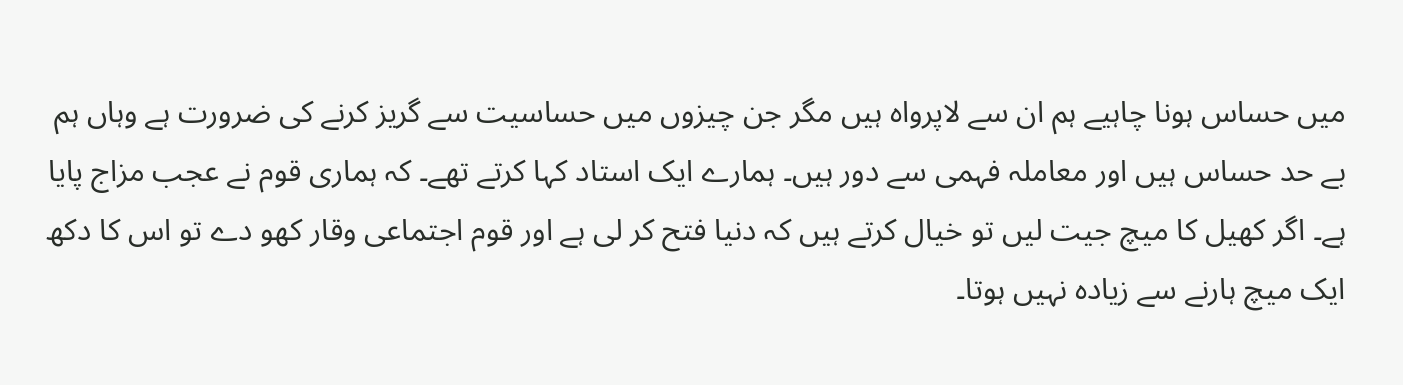میں حساس ہونا چاہیے ہم ان سے لاپرواہ ہیں مگر جن چیزوں میں حساسیت سے گریز کرنے کی ضرورت ہے وہاں ہم بے حد حساس ہیں اور معاملہ فہمی سے دور ہیں۔ ہمارے ایک استاد کہا کرتے تھے۔ کہ ہماری قوم نے عجب مزاج پایا ہے۔ اگر کھیل کا میچ جیت لیں تو خیال کرتے ہیں کہ دنیا فتح کر لی ہے اور قوم اجتماعی وقار کھو دے تو اس کا دکھ ایک میچ ہارنے سے زیادہ نہیں ہوتا۔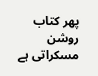پھر کتاب روشن مسکراتی ہے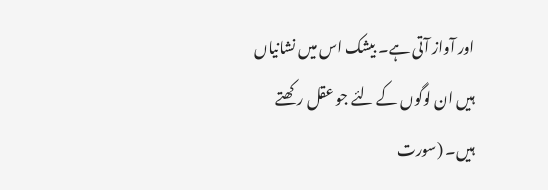اور آواز آتی ہے۔ بیشک اس میں نشانیاں ہیں ان لوگوں کے لئے جو عقل رکھتے ہیں۔ (سورت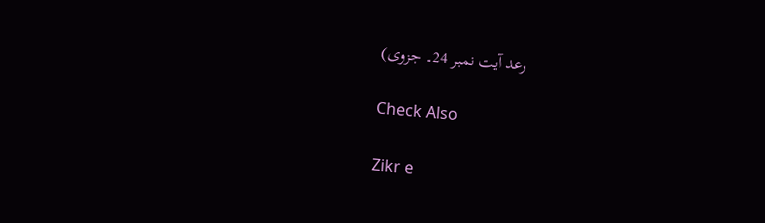رعد آیت نمبر 24۔ جزوی)

Check Also

Zikr e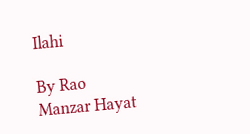Ilahi

By Rao Manzar Hayat